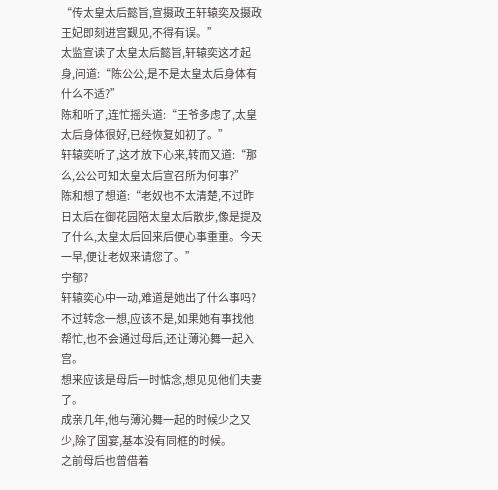“传太皇太后懿旨,宣摄政王轩辕奕及摄政王妃即刻进宫觐见,不得有误。”
太监宣读了太皇太后懿旨,轩辕奕这才起身,问道:“陈公公,是不是太皇太后身体有什么不适?”
陈和听了,连忙摇头道:“王爷多虑了,太皇太后身体很好,已经恢复如初了。”
轩辕奕听了,这才放下心来,转而又道:“那么,公公可知太皇太后宣召所为何事?”
陈和想了想道:“老奴也不太清楚,不过昨日太后在御花园陪太皇太后散步,像是提及了什么,太皇太后回来后便心事重重。今天一早,便让老奴来请您了。”
宁郁?
轩辕奕心中一动,难道是她出了什么事吗?不过转念一想,应该不是,如果她有事找他帮忙,也不会通过母后,还让薄沁舞一起入宫。
想来应该是母后一时惦念,想见见他们夫妻了。
成亲几年,他与薄沁舞一起的时候少之又少,除了国宴,基本没有同框的时候。
之前母后也曾借着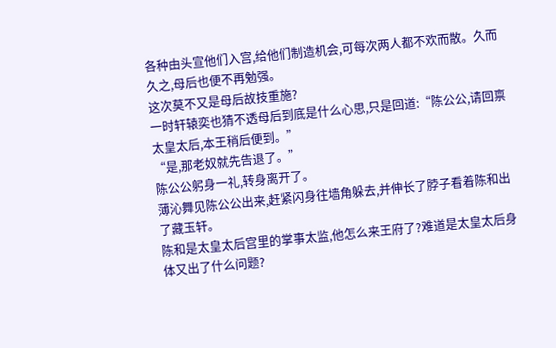各种由头宣他们入宫,给他们制造机会,可每次两人都不欢而散。久而久之,母后也便不再勉强。
这次莫不又是母后故技重施?
一时轩辕奕也猜不透母后到底是什么心思,只是回道:“陈公公,请回禀太皇太后,本王稍后便到。”
“是,那老奴就先告退了。”
陈公公躬身一礼,转身离开了。
薄沁舞见陈公公出来,赶紧闪身往墙角躲去,并伸长了脖子看着陈和出了藏玉轩。
陈和是太皇太后宫里的掌事太监,他怎么来王府了?难道是太皇太后身体又出了什么问题?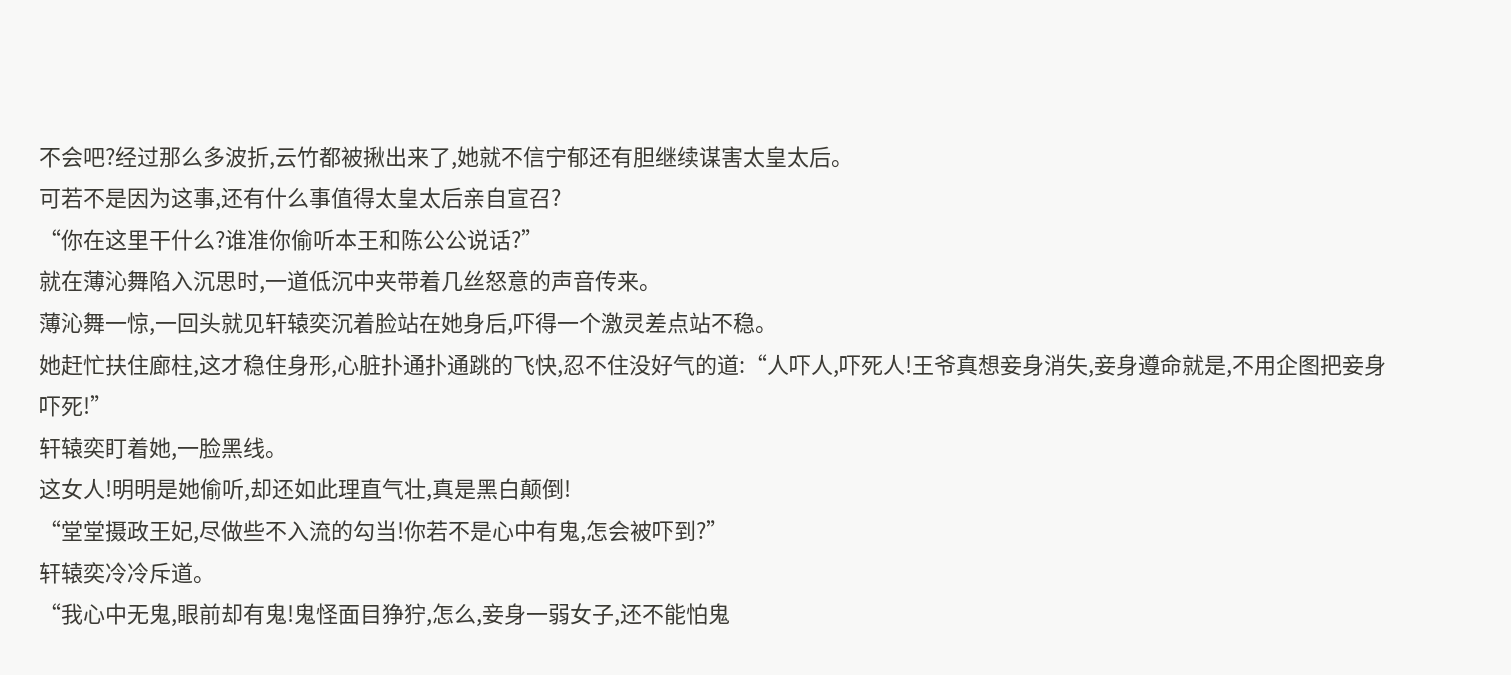不会吧?经过那么多波折,云竹都被揪出来了,她就不信宁郁还有胆继续谋害太皇太后。
可若不是因为这事,还有什么事值得太皇太后亲自宣召?
“你在这里干什么?谁准你偷听本王和陈公公说话?”
就在薄沁舞陷入沉思时,一道低沉中夹带着几丝怒意的声音传来。
薄沁舞一惊,一回头就见轩辕奕沉着脸站在她身后,吓得一个激灵差点站不稳。
她赶忙扶住廊柱,这才稳住身形,心脏扑通扑通跳的飞快,忍不住没好气的道:“人吓人,吓死人!王爷真想妾身消失,妾身遵命就是,不用企图把妾身吓死!”
轩辕奕盯着她,一脸黑线。
这女人!明明是她偷听,却还如此理直气壮,真是黑白颠倒!
“堂堂摄政王妃,尽做些不入流的勾当!你若不是心中有鬼,怎会被吓到?”
轩辕奕冷冷斥道。
“我心中无鬼,眼前却有鬼!鬼怪面目狰狞,怎么,妾身一弱女子,还不能怕鬼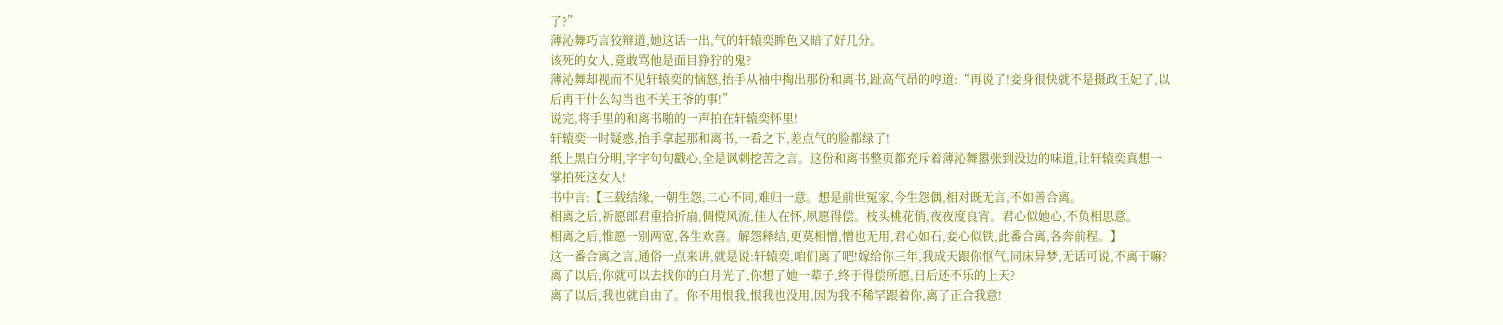了?”
薄沁舞巧言狡辩道,她这话一出,气的轩辕奕眸色又暗了好几分。
该死的女人,竟敢骂他是面目狰狞的鬼?
薄沁舞却视而不见轩辕奕的恼怒,抬手从袖中掏出那份和离书,趾高气昂的哼道:“再说了!妾身很快就不是摄政王妃了,以后再干什么勾当也不关王爷的事!”
说完,将手里的和离书啪的一声拍在轩辕奕怀里!
轩辕奕一时疑惑,抬手拿起那和离书,一看之下,差点气的脸都绿了!
纸上黑白分明,字字句句戳心,全是讽刺挖苦之言。这份和离书整页都充斥着薄沁舞嚣张到没边的味道,让轩辕奕真想一掌拍死这女人!
书中言:【三载结缘,一朝生怨,二心不同,难归一意。想是前世冤家,今生怨偶,相对既无言,不如善合离。
相离之后,祈愿郎君重拾折扇,倜傥风流,佳人在怀,夙愿得偿。枝头桃花俏,夜夜度良宵。君心似她心,不负相思意。
相离之后,惟愿一别两宽,各生欢喜。解怨释结,更莫相憎,憎也无用,君心如石,妾心似铁,此番合离,各奔前程。】
这一番合离之言,通俗一点来讲,就是说:轩辕奕,咱们离了吧!嫁给你三年,我成天跟你怄气,同床异梦,无话可说,不离干嘛?
离了以后,你就可以去找你的白月光了,你想了她一辈子,终于得偿所愿,日后还不乐的上天?
离了以后,我也就自由了。你不用恨我,恨我也没用,因为我不稀罕跟着你,离了正合我意!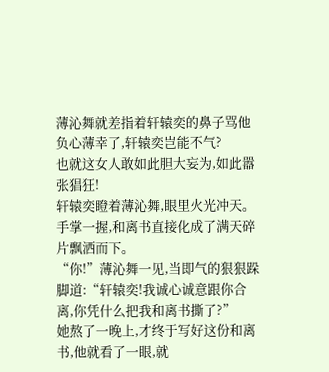薄沁舞就差指着轩辕奕的鼻子骂他负心薄幸了,轩辕奕岂能不气?
也就这女人敢如此胆大妄为,如此嚣张猖狂!
轩辕奕瞪着薄沁舞,眼里火光冲天。手掌一握,和离书直接化成了满天碎片飘洒而下。
“你!”薄沁舞一见,当即气的狠狠跺脚道:“轩辕奕!我诚心诚意跟你合离,你凭什么把我和离书撕了?”
她熬了一晚上,才终于写好这份和离书,他就看了一眼,就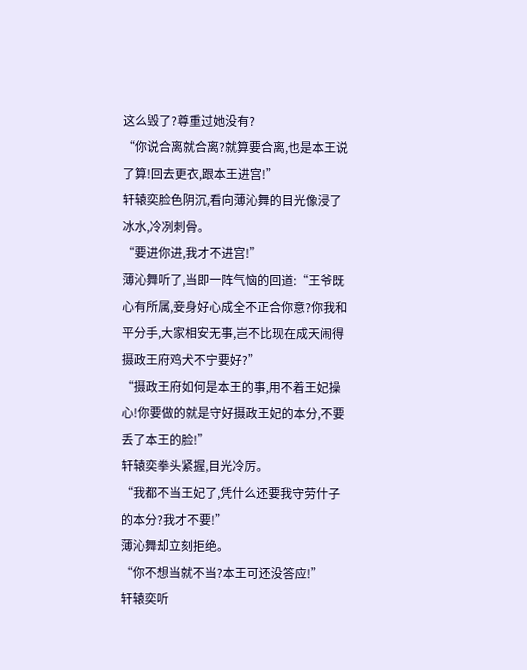这么毁了?尊重过她没有?
“你说合离就合离?就算要合离,也是本王说了算!回去更衣,跟本王进宫!”
轩辕奕脸色阴沉,看向薄沁舞的目光像浸了冰水,冷冽刺骨。
“要进你进,我才不进宫!”
薄沁舞听了,当即一阵气恼的回道:“王爷既心有所属,妾身好心成全不正合你意?你我和平分手,大家相安无事,岂不比现在成天闹得摄政王府鸡犬不宁要好?”
“摄政王府如何是本王的事,用不着王妃操心!你要做的就是守好摄政王妃的本分,不要丢了本王的脸!”
轩辕奕拳头紧握,目光冷厉。
“我都不当王妃了,凭什么还要我守劳什子的本分?我才不要!”
薄沁舞却立刻拒绝。
“你不想当就不当?本王可还没答应!”
轩辕奕听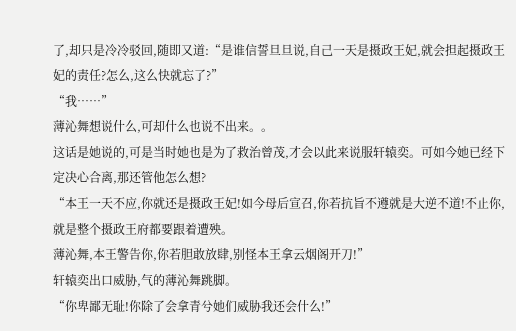了,却只是冷冷驳回,随即又道:“是谁信誓旦旦说,自己一天是摄政王妃,就会担起摄政王妃的责任?怎么,这么快就忘了?”
“我……”
薄沁舞想说什么,可却什么也说不出来。。
这话是她说的,可是当时她也是为了救治曾茂,才会以此来说服轩辕奕。可如今她已经下定决心合离,那还管他怎么想?
“本王一天不应,你就还是摄政王妃!如今母后宣召,你若抗旨不遵就是大逆不道!不止你,就是整个摄政王府都要跟着遭殃。
薄沁舞,本王警告你,你若胆敢放肆,别怪本王拿云烟阁开刀!”
轩辕奕出口威胁,气的薄沁舞跳脚。
“你卑鄙无耻!你除了会拿青兮她们威胁我还会什么!”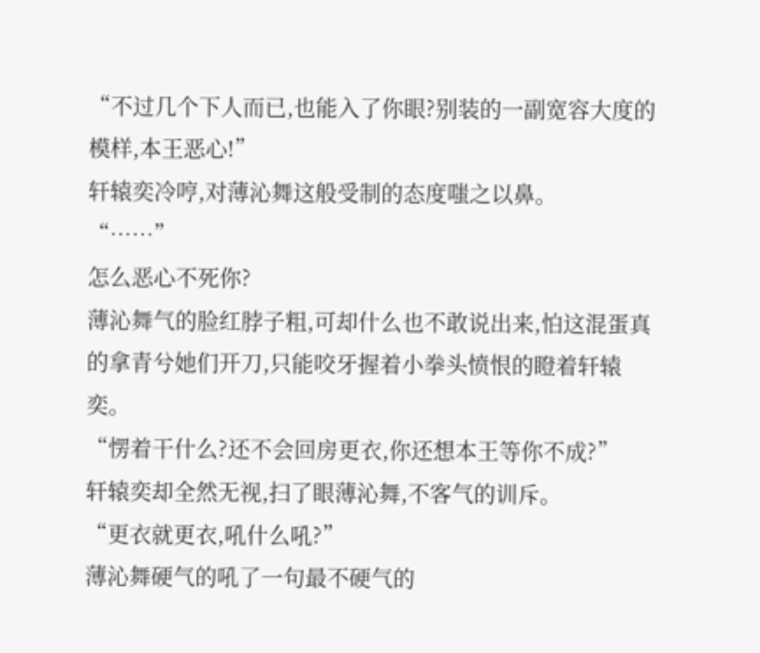“不过几个下人而已,也能入了你眼?别装的一副宽容大度的模样,本王恶心!”
轩辕奕冷哼,对薄沁舞这般受制的态度嗤之以鼻。
“……”
怎么恶心不死你?
薄沁舞气的脸红脖子粗,可却什么也不敢说出来,怕这混蛋真的拿青兮她们开刀,只能咬牙握着小拳头愤恨的瞪着轩辕奕。
“愣着干什么?还不会回房更衣,你还想本王等你不成?”
轩辕奕却全然无视,扫了眼薄沁舞,不客气的训斥。
“更衣就更衣,吼什么吼?”
薄沁舞硬气的吼了一句最不硬气的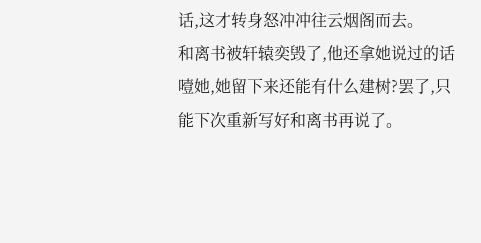话,这才转身怒冲冲往云烟阁而去。
和离书被轩辕奕毁了,他还拿她说过的话噎她,她留下来还能有什么建树?罢了,只能下次重新写好和离书再说了。